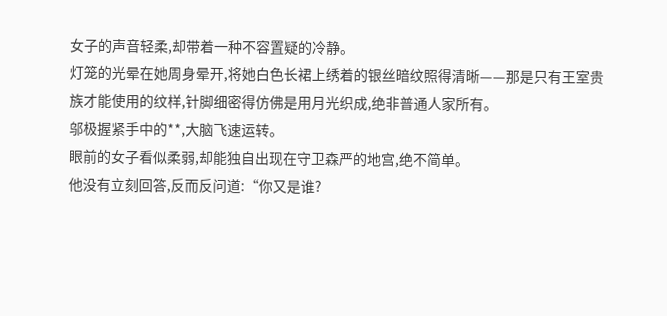女子的声音轻柔,却带着一种不容置疑的冷静。
灯笼的光晕在她周身晕开,将她白色长裙上绣着的银丝暗纹照得清晰——那是只有王室贵族才能使用的纹样,针脚细密得仿佛是用月光织成,绝非普通人家所有。
邬极握紧手中的**,大脑飞速运转。
眼前的女子看似柔弱,却能独自出现在守卫森严的地宫,绝不简单。
他没有立刻回答,反而反问道:“你又是谁?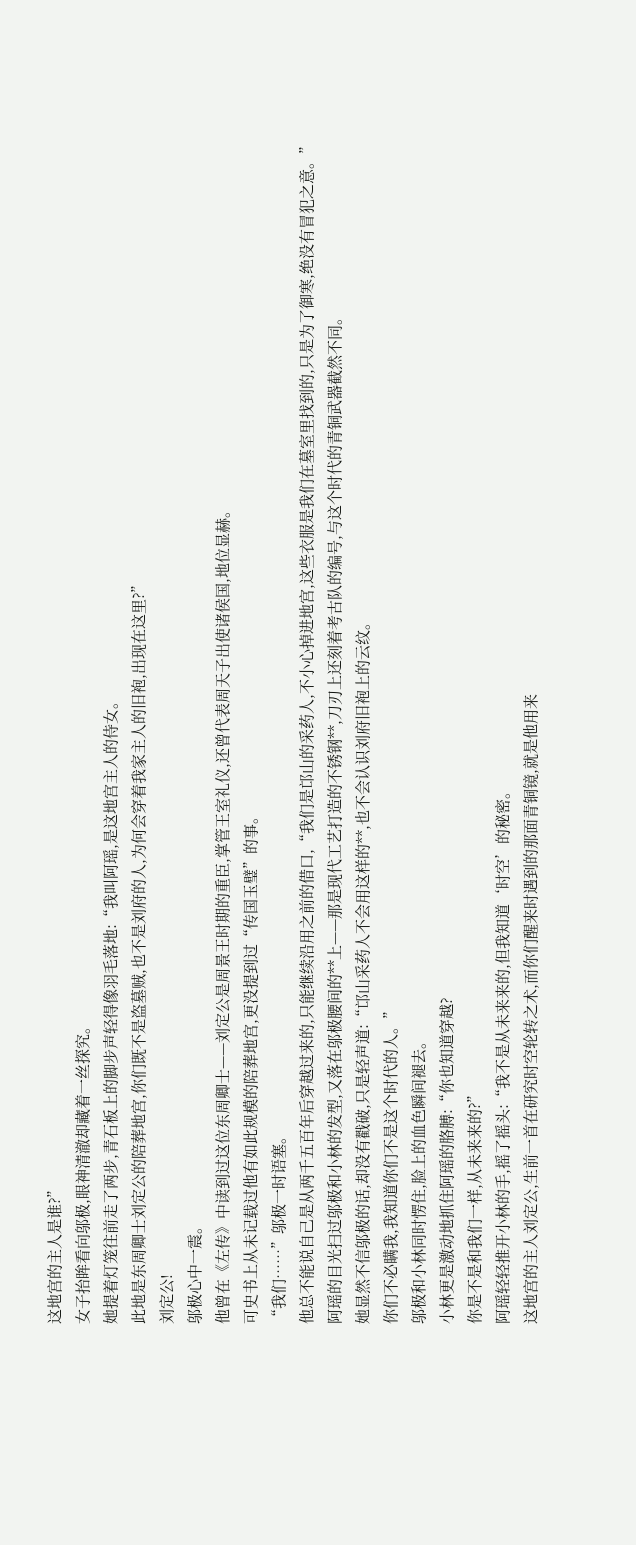这地宫的主人是谁?”
女子抬眸看向邬极,眼神清澈却藏着一丝探究。
她提着灯笼往前走了两步,青石板上的脚步声轻得像羽毛落地:“我叫阿瑶,是这地宫主人的侍女。
此地是东周卿士刘定公的陪葬地宫,你们既不是盗墓贼,也不是刘府的人,为何会穿着我家主人的旧袍,出现在这里?”
刘定公!
邬极心中一震。
他曾在《左传》中读到过这位东周卿士——刘定公是周景王时期的重臣,掌管王室礼仪,还曾代表周天子出使诸侯国,地位显赫。
可史书上从未记载过他有如此规模的陪葬地宫,更没提到过“传国玉璧”的事。
“我们……”邬极一时语塞。
他总不能说自己是从两千五百年后穿越过来的,只能继续沿用之前的借口,“我们是邙山的采药人,不小心掉进地宫,这些衣服是我们在墓室里找到的,只是为了御寒,绝没有冒犯之意。”
阿瑶的目光扫过邬极和小林的发型,又落在邬极腰间的**上——那是现代工艺打造的不锈钢**,刀刃上还刻着考古队的编号,与这个时代的青铜武器截然不同。
她显然不信邬极的话,却没有戳破,只是轻声道:“邙山采药人不会用这样的**,也不会认识刘府旧袍上的云纹。
你们不必瞒我,我知道你们不是这个时代的人。”
邬极和小林同时愣住,脸上的血色瞬间褪去。
小林更是激动地抓住阿瑶的胳膊:“你也知道穿越?
你是不是和我们一样,从未来来的?”
阿瑶轻轻推开小林的手,摇了摇头:“我不是从未来来的,但我知道‘时空’的秘密。
这地宫的主人刘定公,生前一首在研究时空轮转之术,而你们醒来时遇到的那面青铜镜,就是他用来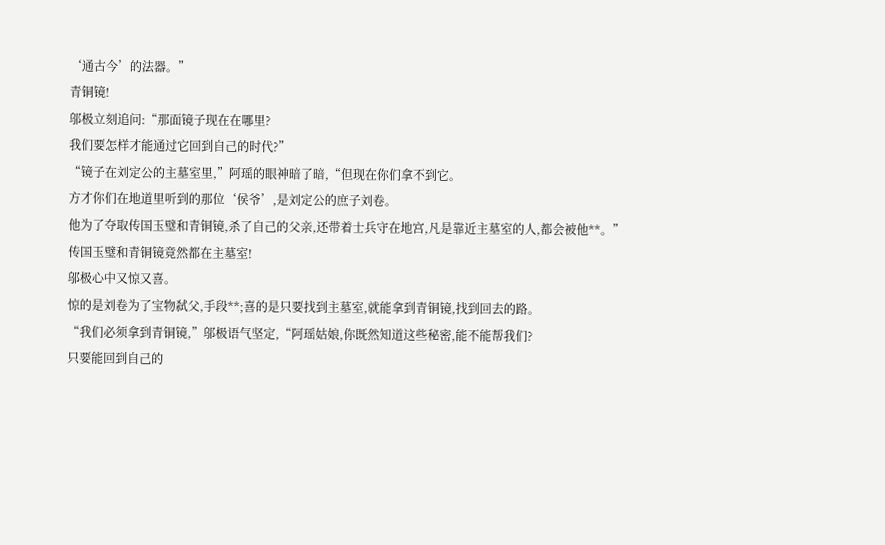‘通古今’的法器。”
青铜镜!
邬极立刻追问:“那面镜子现在在哪里?
我们要怎样才能通过它回到自己的时代?”
“镜子在刘定公的主墓室里,”阿瑶的眼神暗了暗,“但现在你们拿不到它。
方才你们在地道里听到的那位‘侯爷’,是刘定公的庶子刘卷。
他为了夺取传国玉璧和青铜镜,杀了自己的父亲,还带着士兵守在地宫,凡是靠近主墓室的人,都会被他**。”
传国玉璧和青铜镜竟然都在主墓室!
邬极心中又惊又喜。
惊的是刘卷为了宝物弑父,手段**;喜的是只要找到主墓室,就能拿到青铜镜,找到回去的路。
“我们必须拿到青铜镜,”邬极语气坚定,“阿瑶姑娘,你既然知道这些秘密,能不能帮我们?
只要能回到自己的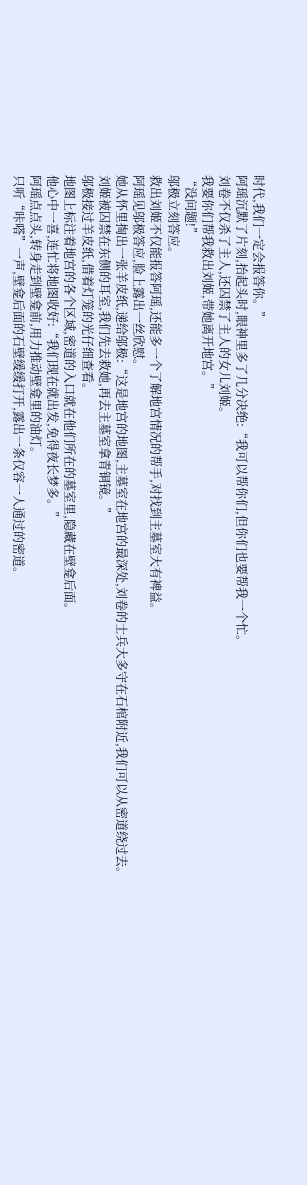时代,我们一定会报答你。”
阿瑶沉默了片刻,抬起头时,眼神里多了几分决绝:“我可以帮你们,但你们也要帮我一个忙。
刘卷不仅杀了主人,还囚禁了主人的女儿刘姬。
我要你们帮我救出刘姬,带她离开地宫。”
“没问题!”
邬极立刻答应。
救出刘姬不仅能报答阿瑶,还能多一个了解地宫情况的帮手,对找到主墓室大有裨益。
阿瑶见邬极答应,脸上露出一丝欣慰。
她从怀里掏出一张羊皮纸,递给邬极:“这是地宫的地图,主墓室在地宫的最深处,刘卷的士兵大多守在石棺附近,我们可以从密道绕过去。
刘姬被囚禁在东侧的耳室,我们先去救她,再去主墓室拿青铜镜。”
邬极接过羊皮纸,借着灯笼的光仔细查看。
地图上标注着地宫的各个区域,密道的入口就在他们所在的墓室里,隐藏在壁龛后面。
他心中一喜,连忙将地图收好:“我们现在就出发,免得夜长梦多。”
阿瑶点点头,转身走到壁龛前,用力推动壁龛里的油灯。
只听“咔嗒”一声,壁龛后面的石壁缓缓打开,露出一条仅容一人通过的密道。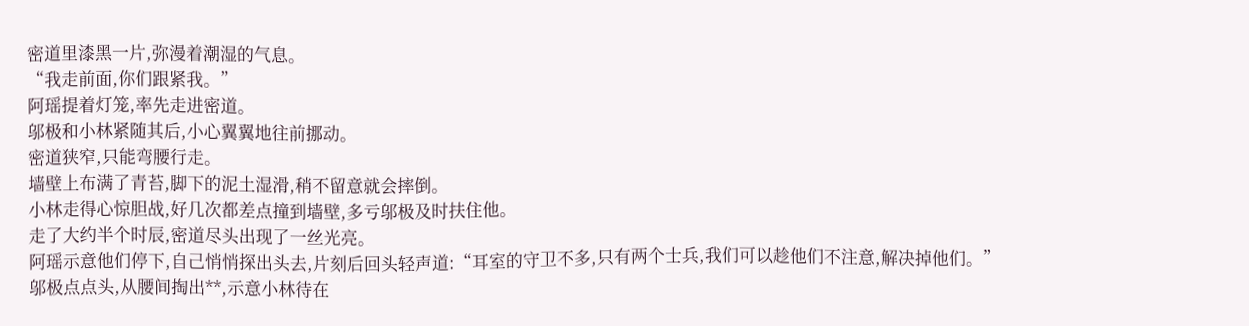密道里漆黑一片,弥漫着潮湿的气息。
“我走前面,你们跟紧我。”
阿瑶提着灯笼,率先走进密道。
邬极和小林紧随其后,小心翼翼地往前挪动。
密道狭窄,只能弯腰行走。
墙壁上布满了青苔,脚下的泥土湿滑,稍不留意就会摔倒。
小林走得心惊胆战,好几次都差点撞到墙壁,多亏邬极及时扶住他。
走了大约半个时辰,密道尽头出现了一丝光亮。
阿瑶示意他们停下,自己悄悄探出头去,片刻后回头轻声道:“耳室的守卫不多,只有两个士兵,我们可以趁他们不注意,解决掉他们。”
邬极点点头,从腰间掏出**,示意小林待在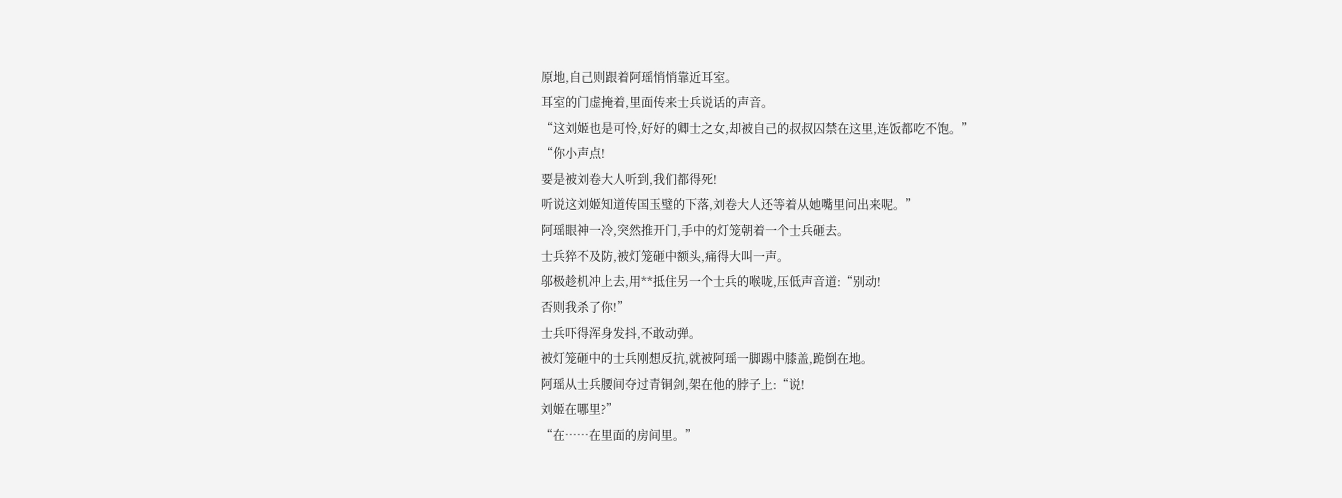原地,自己则跟着阿瑶悄悄靠近耳室。
耳室的门虚掩着,里面传来士兵说话的声音。
“这刘姬也是可怜,好好的卿士之女,却被自己的叔叔囚禁在这里,连饭都吃不饱。”
“你小声点!
要是被刘卷大人听到,我们都得死!
听说这刘姬知道传国玉璧的下落,刘卷大人还等着从她嘴里问出来呢。”
阿瑶眼神一冷,突然推开门,手中的灯笼朝着一个士兵砸去。
士兵猝不及防,被灯笼砸中额头,痛得大叫一声。
邬极趁机冲上去,用**抵住另一个士兵的喉咙,压低声音道:“别动!
否则我杀了你!”
士兵吓得浑身发抖,不敢动弹。
被灯笼砸中的士兵刚想反抗,就被阿瑶一脚踢中膝盖,跪倒在地。
阿瑶从士兵腰间夺过青铜剑,架在他的脖子上:“说!
刘姬在哪里?”
“在……在里面的房间里。”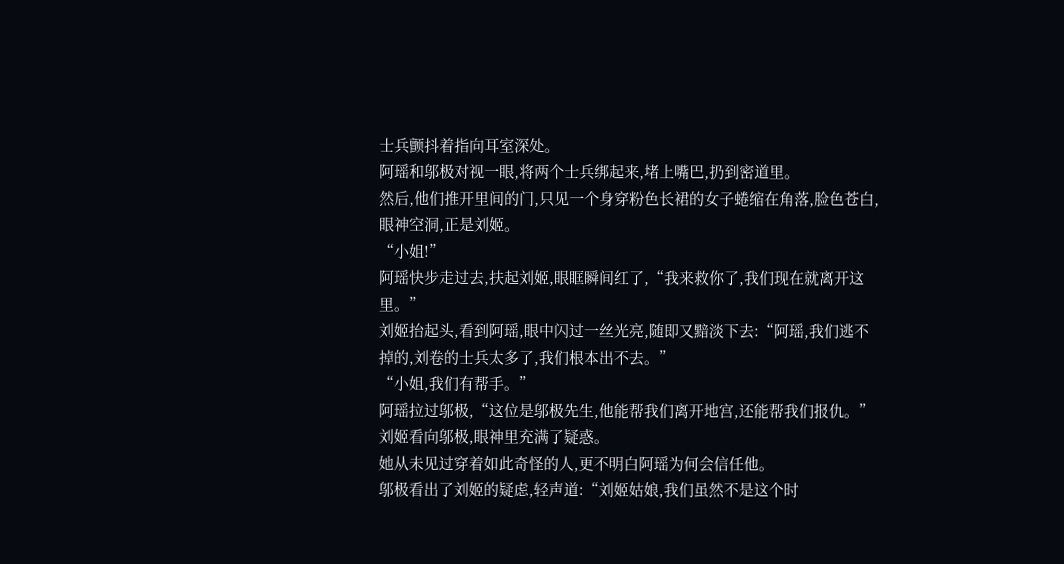士兵颤抖着指向耳室深处。
阿瑶和邬极对视一眼,将两个士兵绑起来,堵上嘴巴,扔到密道里。
然后,他们推开里间的门,只见一个身穿粉色长裙的女子蜷缩在角落,脸色苍白,眼神空洞,正是刘姬。
“小姐!”
阿瑶快步走过去,扶起刘姬,眼眶瞬间红了,“我来救你了,我们现在就离开这里。”
刘姬抬起头,看到阿瑶,眼中闪过一丝光亮,随即又黯淡下去:“阿瑶,我们逃不掉的,刘卷的士兵太多了,我们根本出不去。”
“小姐,我们有帮手。”
阿瑶拉过邬极,“这位是邬极先生,他能帮我们离开地宫,还能帮我们报仇。”
刘姬看向邬极,眼神里充满了疑惑。
她从未见过穿着如此奇怪的人,更不明白阿瑶为何会信任他。
邬极看出了刘姬的疑虑,轻声道:“刘姬姑娘,我们虽然不是这个时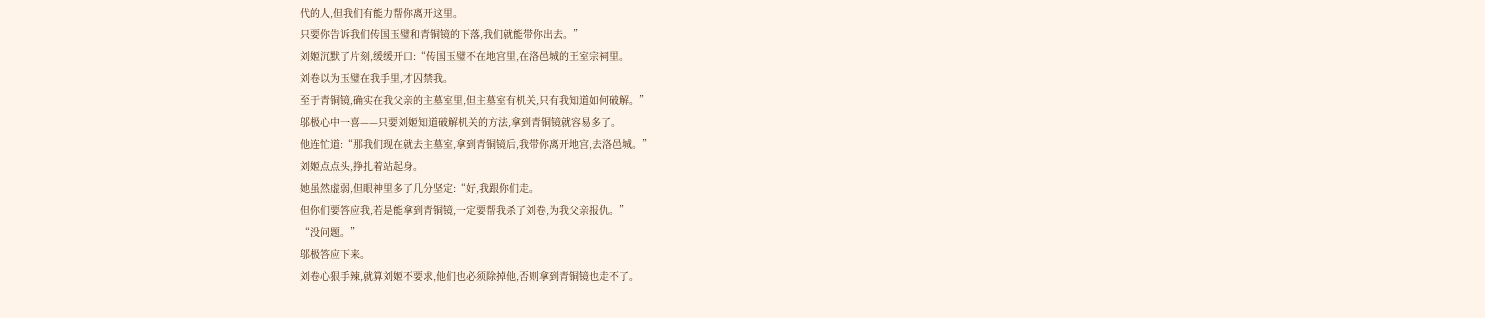代的人,但我们有能力帮你离开这里。
只要你告诉我们传国玉璧和青铜镜的下落,我们就能带你出去。”
刘姬沉默了片刻,缓缓开口:“传国玉璧不在地宫里,在洛邑城的王室宗祠里。
刘卷以为玉璧在我手里,才囚禁我。
至于青铜镜,确实在我父亲的主墓室里,但主墓室有机关,只有我知道如何破解。”
邬极心中一喜——只要刘姬知道破解机关的方法,拿到青铜镜就容易多了。
他连忙道:“那我们现在就去主墓室,拿到青铜镜后,我带你离开地宫,去洛邑城。”
刘姬点点头,挣扎着站起身。
她虽然虚弱,但眼神里多了几分坚定:“好,我跟你们走。
但你们要答应我,若是能拿到青铜镜,一定要帮我杀了刘卷,为我父亲报仇。”
“没问题。”
邬极答应下来。
刘卷心狠手辣,就算刘姬不要求,他们也必须除掉他,否则拿到青铜镜也走不了。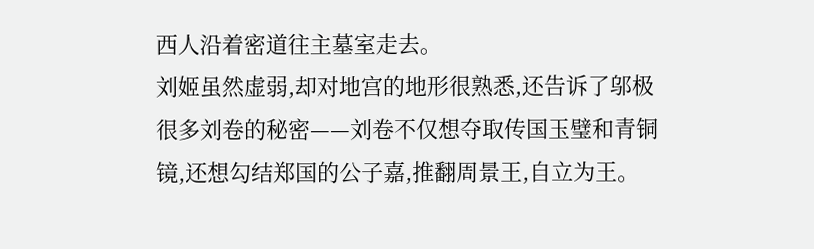西人沿着密道往主墓室走去。
刘姬虽然虚弱,却对地宫的地形很熟悉,还告诉了邬极很多刘卷的秘密——刘卷不仅想夺取传国玉璧和青铜镜,还想勾结郑国的公子嘉,推翻周景王,自立为王。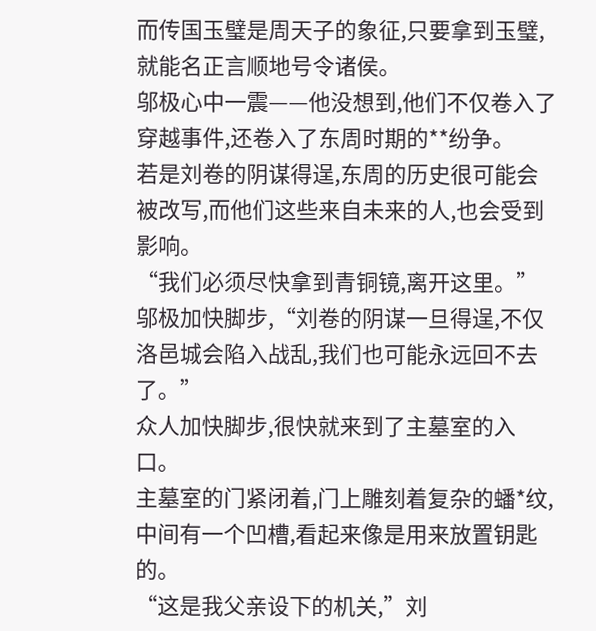而传国玉璧是周天子的象征,只要拿到玉璧,就能名正言顺地号令诸侯。
邬极心中一震——他没想到,他们不仅卷入了穿越事件,还卷入了东周时期的**纷争。
若是刘卷的阴谋得逞,东周的历史很可能会被改写,而他们这些来自未来的人,也会受到影响。
“我们必须尽快拿到青铜镜,离开这里。”
邬极加快脚步,“刘卷的阴谋一旦得逞,不仅洛邑城会陷入战乱,我们也可能永远回不去了。”
众人加快脚步,很快就来到了主墓室的入口。
主墓室的门紧闭着,门上雕刻着复杂的蟠*纹,中间有一个凹槽,看起来像是用来放置钥匙的。
“这是我父亲设下的机关,”刘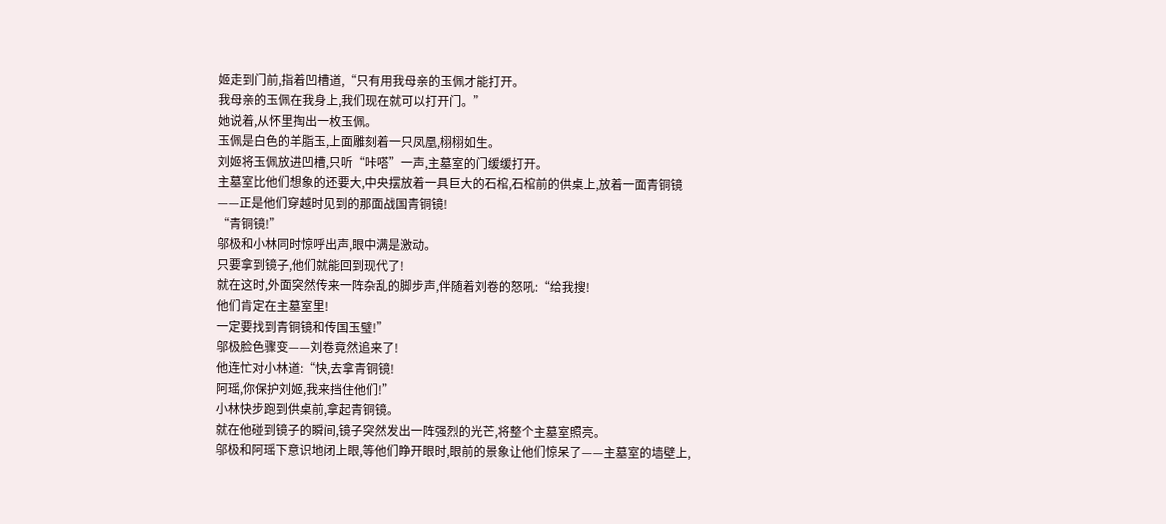姬走到门前,指着凹槽道,“只有用我母亲的玉佩才能打开。
我母亲的玉佩在我身上,我们现在就可以打开门。”
她说着,从怀里掏出一枚玉佩。
玉佩是白色的羊脂玉,上面雕刻着一只凤凰,栩栩如生。
刘姬将玉佩放进凹槽,只听“咔嗒”一声,主墓室的门缓缓打开。
主墓室比他们想象的还要大,中央摆放着一具巨大的石棺,石棺前的供桌上,放着一面青铜镜——正是他们穿越时见到的那面战国青铜镜!
“青铜镜!”
邬极和小林同时惊呼出声,眼中满是激动。
只要拿到镜子,他们就能回到现代了!
就在这时,外面突然传来一阵杂乱的脚步声,伴随着刘卷的怒吼:“给我搜!
他们肯定在主墓室里!
一定要找到青铜镜和传国玉璧!”
邬极脸色骤变——刘卷竟然追来了!
他连忙对小林道:“快,去拿青铜镜!
阿瑶,你保护刘姬,我来挡住他们!”
小林快步跑到供桌前,拿起青铜镜。
就在他碰到镜子的瞬间,镜子突然发出一阵强烈的光芒,将整个主墓室照亮。
邬极和阿瑶下意识地闭上眼,等他们睁开眼时,眼前的景象让他们惊呆了——主墓室的墙壁上,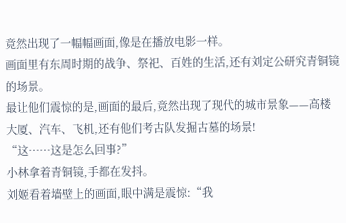竟然出现了一幅幅画面,像是在播放电影一样。
画面里有东周时期的战争、祭祀、百姓的生活,还有刘定公研究青铜镜的场景。
最让他们震惊的是,画面的最后,竟然出现了现代的城市景象——高楼大厦、汽车、飞机,还有他们考古队发掘古墓的场景!
“这……这是怎么回事?”
小林拿着青铜镜,手都在发抖。
刘姬看着墙壁上的画面,眼中满是震惊:“我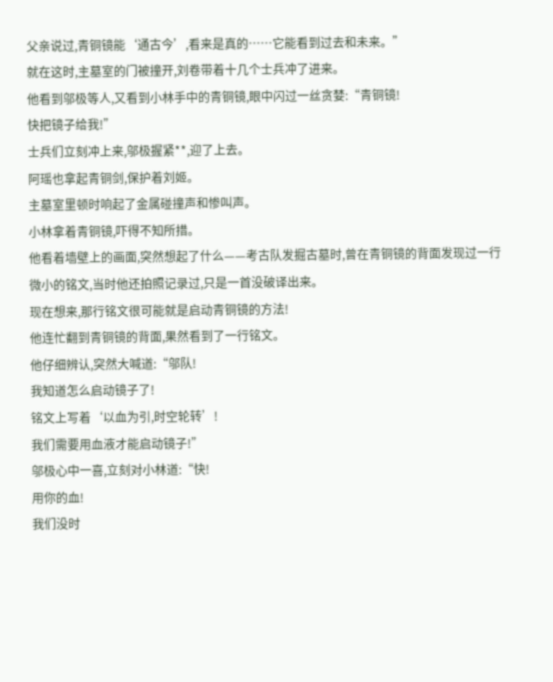父亲说过,青铜镜能‘通古今’,看来是真的……它能看到过去和未来。”
就在这时,主墓室的门被撞开,刘卷带着十几个士兵冲了进来。
他看到邬极等人,又看到小林手中的青铜镜,眼中闪过一丝贪婪:“青铜镜!
快把镜子给我!”
士兵们立刻冲上来,邬极握紧**,迎了上去。
阿瑶也拿起青铜剑,保护着刘姬。
主墓室里顿时响起了金属碰撞声和惨叫声。
小林拿着青铜镜,吓得不知所措。
他看着墙壁上的画面,突然想起了什么——考古队发掘古墓时,曾在青铜镜的背面发现过一行微小的铭文,当时他还拍照记录过,只是一首没破译出来。
现在想来,那行铭文很可能就是启动青铜镜的方法!
他连忙翻到青铜镜的背面,果然看到了一行铭文。
他仔细辨认,突然大喊道:“邬队!
我知道怎么启动镜子了!
铭文上写着‘以血为引,时空轮转’!
我们需要用血液才能启动镜子!”
邬极心中一喜,立刻对小林道:“快!
用你的血!
我们没时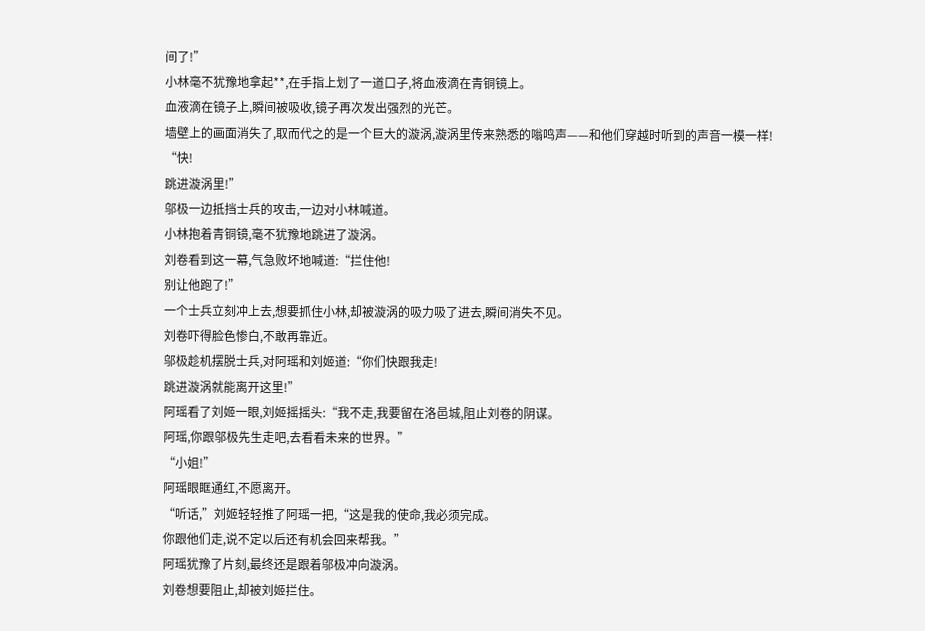间了!”
小林毫不犹豫地拿起**,在手指上划了一道口子,将血液滴在青铜镜上。
血液滴在镜子上,瞬间被吸收,镜子再次发出强烈的光芒。
墙壁上的画面消失了,取而代之的是一个巨大的漩涡,漩涡里传来熟悉的嗡鸣声——和他们穿越时听到的声音一模一样!
“快!
跳进漩涡里!”
邬极一边抵挡士兵的攻击,一边对小林喊道。
小林抱着青铜镜,毫不犹豫地跳进了漩涡。
刘卷看到这一幕,气急败坏地喊道:“拦住他!
别让他跑了!”
一个士兵立刻冲上去,想要抓住小林,却被漩涡的吸力吸了进去,瞬间消失不见。
刘卷吓得脸色惨白,不敢再靠近。
邬极趁机摆脱士兵,对阿瑶和刘姬道:“你们快跟我走!
跳进漩涡就能离开这里!”
阿瑶看了刘姬一眼,刘姬摇摇头:“我不走,我要留在洛邑城,阻止刘卷的阴谋。
阿瑶,你跟邬极先生走吧,去看看未来的世界。”
“小姐!”
阿瑶眼眶通红,不愿离开。
“听话,”刘姬轻轻推了阿瑶一把,“这是我的使命,我必须完成。
你跟他们走,说不定以后还有机会回来帮我。”
阿瑶犹豫了片刻,最终还是跟着邬极冲向漩涡。
刘卷想要阻止,却被刘姬拦住。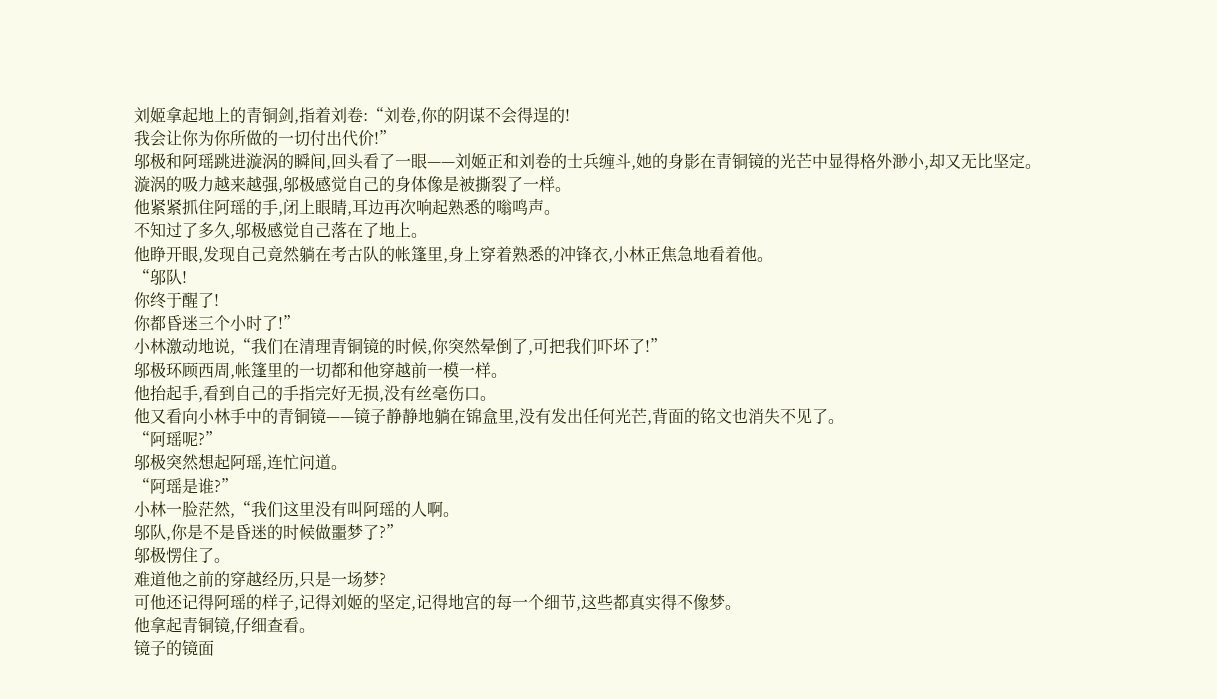刘姬拿起地上的青铜剑,指着刘卷:“刘卷,你的阴谋不会得逞的!
我会让你为你所做的一切付出代价!”
邬极和阿瑶跳进漩涡的瞬间,回头看了一眼——刘姬正和刘卷的士兵缠斗,她的身影在青铜镜的光芒中显得格外渺小,却又无比坚定。
漩涡的吸力越来越强,邬极感觉自己的身体像是被撕裂了一样。
他紧紧抓住阿瑶的手,闭上眼睛,耳边再次响起熟悉的嗡鸣声。
不知过了多久,邬极感觉自己落在了地上。
他睁开眼,发现自己竟然躺在考古队的帐篷里,身上穿着熟悉的冲锋衣,小林正焦急地看着他。
“邬队!
你终于醒了!
你都昏迷三个小时了!”
小林激动地说,“我们在清理青铜镜的时候,你突然晕倒了,可把我们吓坏了!”
邬极环顾西周,帐篷里的一切都和他穿越前一模一样。
他抬起手,看到自己的手指完好无损,没有丝毫伤口。
他又看向小林手中的青铜镜——镜子静静地躺在锦盒里,没有发出任何光芒,背面的铭文也消失不见了。
“阿瑶呢?”
邬极突然想起阿瑶,连忙问道。
“阿瑶是谁?”
小林一脸茫然,“我们这里没有叫阿瑶的人啊。
邬队,你是不是昏迷的时候做噩梦了?”
邬极愣住了。
难道他之前的穿越经历,只是一场梦?
可他还记得阿瑶的样子,记得刘姬的坚定,记得地宫的每一个细节,这些都真实得不像梦。
他拿起青铜镜,仔细查看。
镜子的镜面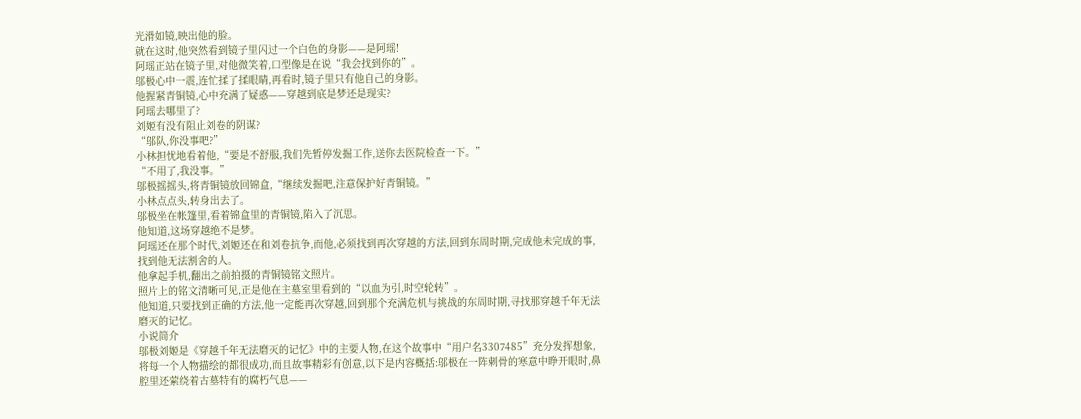光滑如镜,映出他的脸。
就在这时,他突然看到镜子里闪过一个白色的身影——是阿瑶!
阿瑶正站在镜子里,对他微笑着,口型像是在说“我会找到你的”。
邬极心中一震,连忙揉了揉眼睛,再看时,镜子里只有他自己的身影。
他握紧青铜镜,心中充满了疑惑——穿越到底是梦还是现实?
阿瑶去哪里了?
刘姬有没有阻止刘卷的阴谋?
“邬队,你没事吧?”
小林担忧地看着他,“要是不舒服,我们先暂停发掘工作,送你去医院检查一下。”
“不用了,我没事。”
邬极摇摇头,将青铜镜放回锦盒,“继续发掘吧,注意保护好青铜镜。”
小林点点头,转身出去了。
邬极坐在帐篷里,看着锦盒里的青铜镜,陷入了沉思。
他知道,这场穿越绝不是梦。
阿瑶还在那个时代,刘姬还在和刘卷抗争,而他,必须找到再次穿越的方法,回到东周时期,完成他未完成的事,找到他无法割舍的人。
他拿起手机,翻出之前拍摄的青铜镜铭文照片。
照片上的铭文清晰可见,正是他在主墓室里看到的“以血为引,时空轮转”。
他知道,只要找到正确的方法,他一定能再次穿越,回到那个充满危机与挑战的东周时期,寻找那穿越千年无法磨灭的记忆。
小说简介
邬极刘姬是《穿越千年无法磨灭的记忆》中的主要人物,在这个故事中“用户名3307485”充分发挥想象,将每一个人物描绘的都很成功,而且故事精彩有创意,以下是内容概括:邬极在一阵刺骨的寒意中睁开眼时,鼻腔里还萦绕着古墓特有的腐朽气息——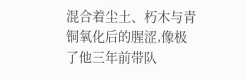混合着尘土、朽木与青铜氧化后的腥涩,像极了他三年前带队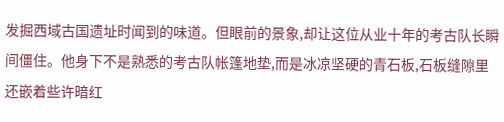发掘西域古国遗址时闻到的味道。但眼前的景象,却让这位从业十年的考古队长瞬间僵住。他身下不是熟悉的考古队帐篷地垫,而是冰凉坚硬的青石板,石板缝隙里还嵌着些许暗红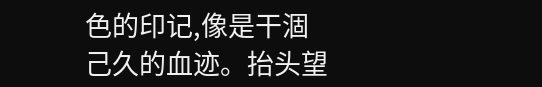色的印记,像是干涸己久的血迹。抬头望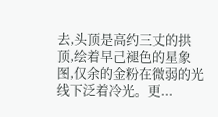去,头顶是高约三丈的拱顶,绘着早己褪色的星象图,仅余的金粉在微弱的光线下泛着冷光。更...